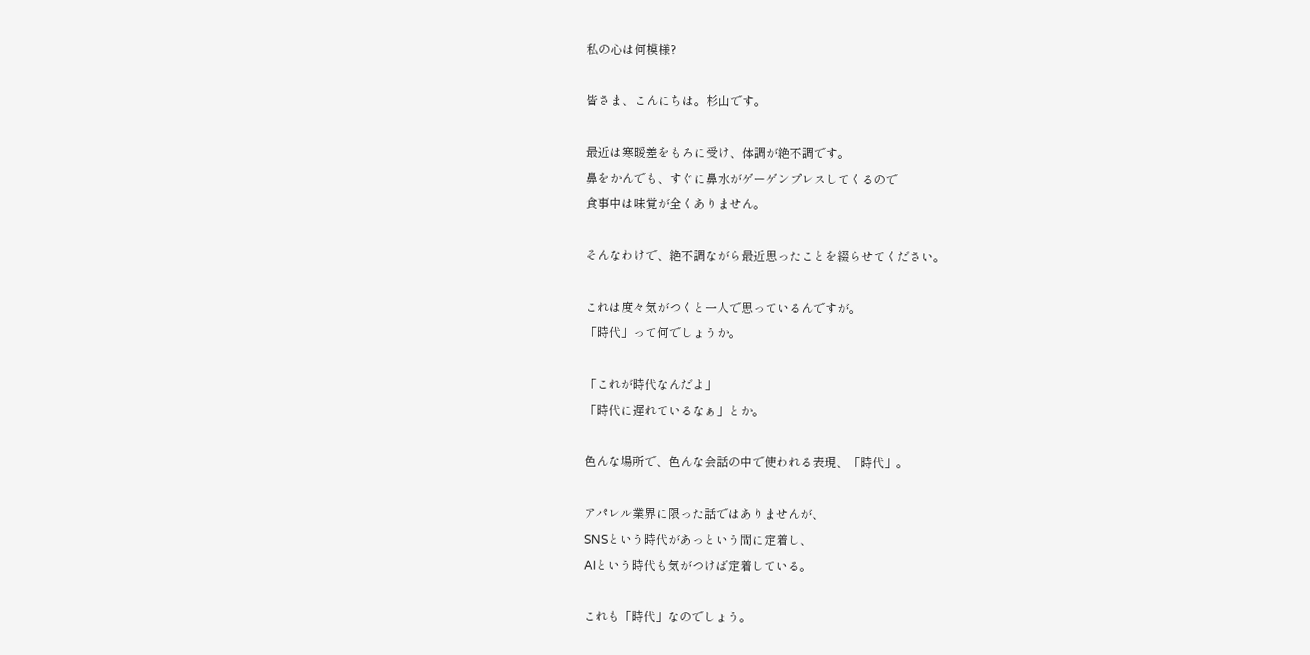私の心は何模様?

皆さま、こんにちは。杉山です。

最近は寒暖差をもろに受け、体調が絶不調です。
鼻をかんでも、すぐに鼻水がゲーゲンプレスしてくるので
食事中は味覚が全くありません。

そんなわけで、絶不調ながら最近思ったことを綴らせてください。

これは度々気がつくと一人で思っているんですが。
「時代」って何でしょうか。

「これが時代なんだよ」
「時代に遅れているなぁ」とか。

色んな場所で、色んな会話の中で使われる表現、「時代」。

アパレル業界に限った話ではありませんが、
SNSという時代があっという間に定着し、
AIという時代も気がつけば定着している。

これも「時代」なのでしょう。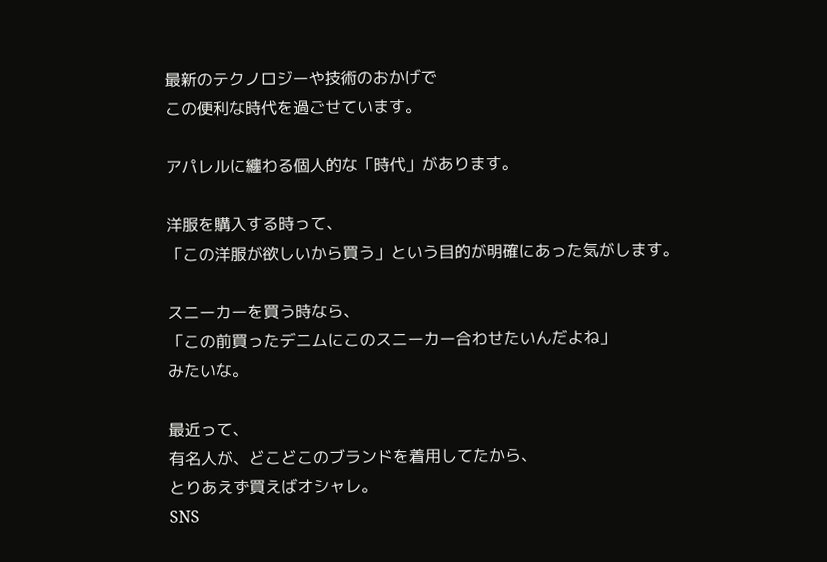最新のテクノロジーや技術のおかげで
この便利な時代を過ごせています。

アパレルに纏わる個人的な「時代」があります。

洋服を購入する時って、
「この洋服が欲しいから買う」という目的が明確にあった気がします。

スニーカーを買う時なら、
「この前買ったデニムにこのスニーカー合わせたいんだよね」
みたいな。

最近って、
有名人が、どこどこのブランドを着用してたから、
とりあえず買えばオシャレ。
SNS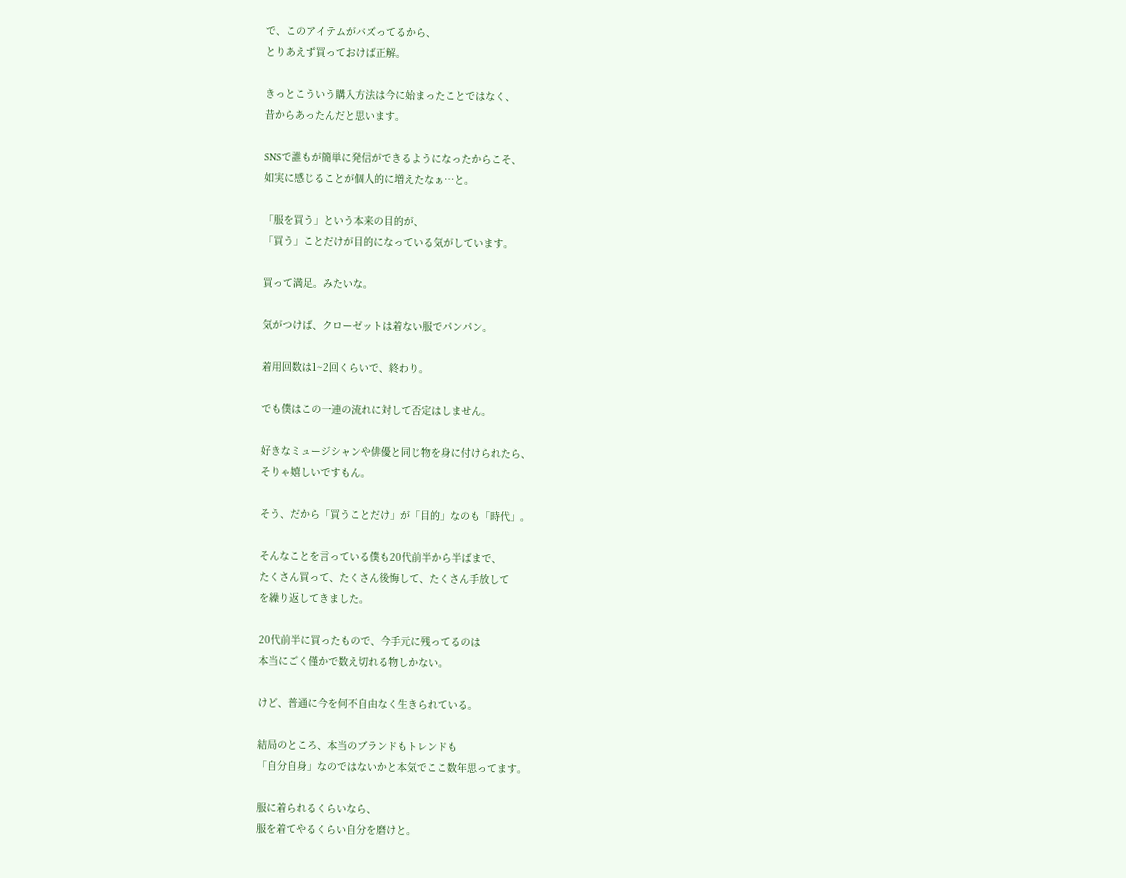で、このアイテムがバズってるから、
とりあえず買っておけば正解。

きっとこういう購入方法は今に始まったことではなく、
昔からあったんだと思います。

SNSで誰もが簡単に発信ができるようになったからこそ、
如実に感じることが個人的に増えたなぁ…と。

「服を買う」という本来の目的が、
「買う」ことだけが目的になっている気がしています。

買って満足。みたいな。

気がつけば、クローゼットは着ない服でパンパン。

着用回数は1~2回くらいで、終わり。

でも僕はこの一連の流れに対して否定はしません。

好きなミュージシャンや俳優と同じ物を身に付けられたら、
そりゃ嬉しいですもん。

そう、だから「買うことだけ」が「目的」なのも「時代」。

そんなことを言っている僕も20代前半から半ばまで、
たくさん買って、たくさん後悔して、たくさん手放して
を繰り返してきました。

20代前半に買ったもので、今手元に残ってるのは
本当にごく僅かで数え切れる物しかない。

けど、普通に今を何不自由なく生きられている。

結局のところ、本当のブランドもトレンドも
「自分自身」なのではないかと本気でここ数年思ってます。

服に着られるくらいなら、
服を着てやるくらい自分を磨けと。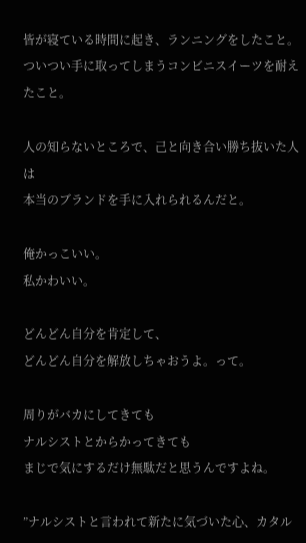皆が寝ている時間に起き、ランニングをしたこと。
ついつい手に取ってしまうコンビニスイーツを耐えたこと。

人の知らないところで、己と向き合い勝ち抜いた人は
本当のブランドを手に入れられるんだと。

俺かっこいい。
私かわいい。

どんどん自分を肯定して、
どんどん自分を解放しちゃおうよ。って。

周りがバカにしてきても
ナルシストとからかってきても
まじで気にするだけ無駄だと思うんですよね。

”ナルシストと言われて新たに気づいた心、カタル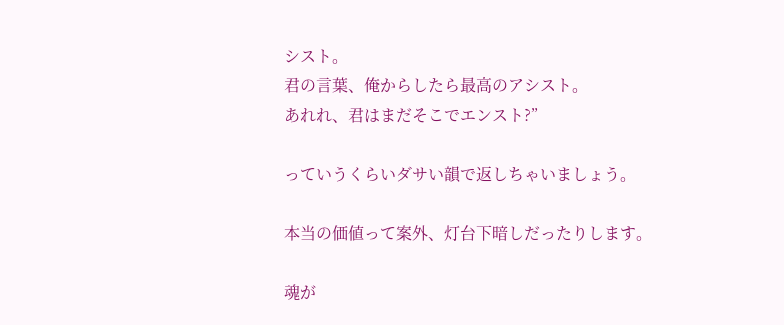シスト。
君の言葉、俺からしたら最高のアシスト。
あれれ、君はまだそこでエンスト?”

っていうくらいダサい韻で返しちゃいましょう。

本当の価値って案外、灯台下暗しだったりします。

魂が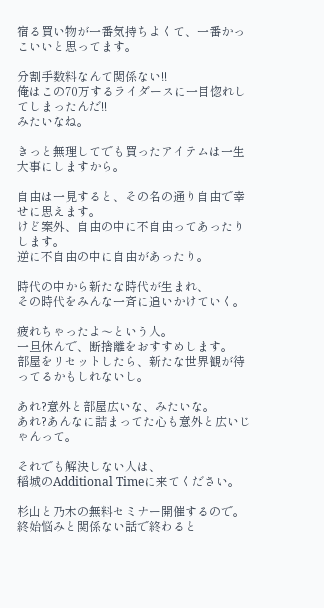宿る買い物が一番気持ちよくて、一番かっこいいと思ってます。

分割手数料なんて関係ない!!
俺はこの70万するライダースに一目惚れしてしまったんだ!!
みたいなね。

きっと無理してでも買ったアイテムは一生大事にしますから。

自由は一見すると、その名の通り自由で幸せに思えます。
けど案外、自由の中に不自由ってあったりします。
逆に不自由の中に自由があったり。

時代の中から新たな時代が生まれ、
その時代をみんな一斉に追いかけていく。

疲れちゃったよ〜という人。
一旦休んで、断捨離をおすすめします。
部屋をリセットしたら、新たな世界観が待ってるかもしれないし。

あれ?意外と部屋広いな、みたいな。
あれ?あんなに詰まってた心も意外と広いじゃんって。

それでも解決しない人は、
稲城のAdditional Timeに来てください。

杉山と乃木の無料セミナー開催するので。
終始悩みと関係ない話で終わると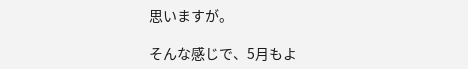思いますが。

そんな感じで、5月もよ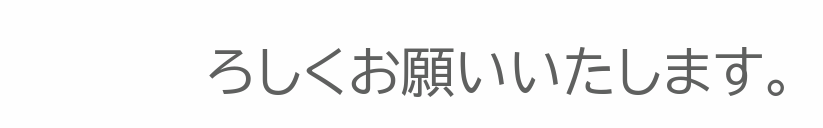ろしくお願いいたします。